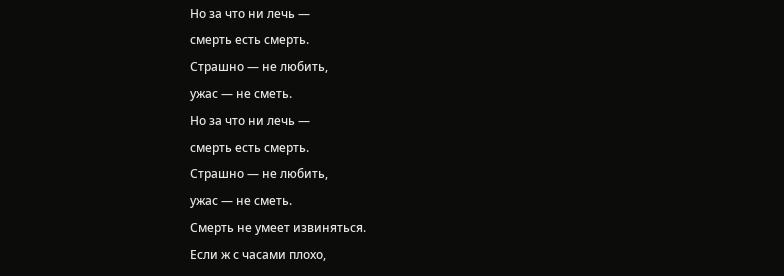Но за что ни лечь —
смерть есть смерть.
Страшно — не любить,
ужас — не сметь.
Но за что ни лечь —
смерть есть смерть.
Страшно — не любить,
ужас — не сметь.
Смерть не умеет извиняться.
Если ж с часами плохо,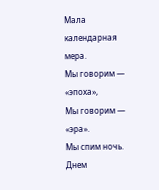Мала календарная мера.
Мы говорим — «эпоха»,
Мы говорим — «эра».
Мы спим ночь.
Днем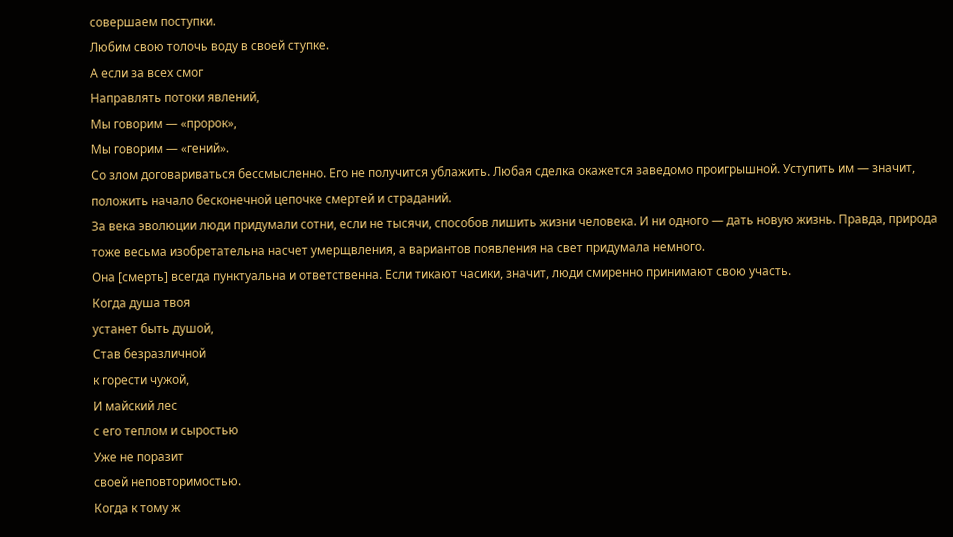совершаем поступки.
Любим свою толочь воду в своей ступке.
А если за всех смог
Направлять потоки явлений,
Мы говорим — «пророк»,
Мы говорим — «гений».
Со злом договариваться бессмысленно. Его не получится ублажить. Любая сделка окажется заведомо проигрышной. Уступить им — значит, положить начало бесконечной цепочке смертей и страданий.
За века эволюции люди придумали сотни, если не тысячи, способов лишить жизни человека. И ни одного — дать новую жизнь. Правда, природа тоже весьма изобретательна насчет умерщвления, а вариантов появления на свет придумала немного.
Она [смерть] всегда пунктуальна и ответственна. Если тикают часики, значит, люди смиренно принимают свою участь.
Когда душа твоя
устанет быть душой,
Став безразличной
к горести чужой,
И майский лес
с его теплом и сыростью
Уже не поразит
своей неповторимостью.
Когда к тому ж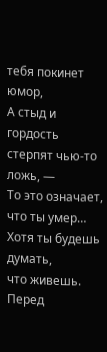тебя покинет юмор,
А стыд и гордость
стерпят чью-то ложь, —
То это означает,
что ты умер…
Хотя ты будешь думать,
что живешь.
Перед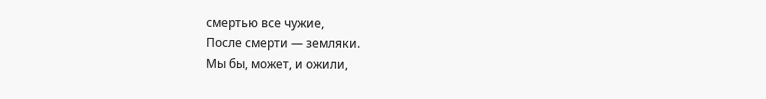смертью все чужие,
После смерти — земляки.
Мы бы, может, и ожили,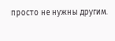просто не нужны другим.